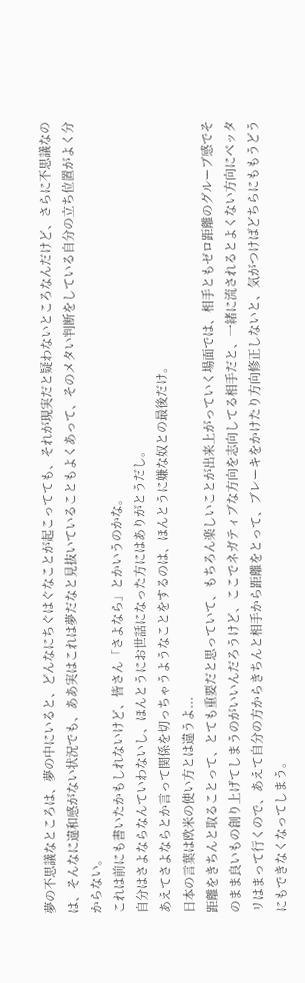夢の不思議なところは、夢の中にいると、どんなにちぐはぐなことが起こってても、それが現実だと疑わないところなんだけど、さらに不思議なのは、そんなに違和感がない状況でも、ああ実はこれは夢だなと見抜いていることもよくあって、そのメタい判断をしている自分の立ち位置がよく分からない。
これは前にも書いたかもしれないけど、皆さん「さよなら」とかいうのかな。
自分はさよならなんていわないし、ほんとうにお世話になった方にはありがとうだし。
あえてさよならとか言って関係を切っちゃうようなことをするのは、ほんとうに嫌な奴との最後だけ。
日本の言葉は欧米の使い方とは違うよ...
距離をきちんと取ることって、とても重要だと思っていて、もちろん楽しいことが出来上がっていく場面では、相手ともゼロ距離のグルーブ感でそのまま良いもの創り上げてしまうのがいいんだろうけど、ここでネガティブな方向を志向してる相手だと、一緒に流されるとよくない方向にベッタリはまって行くので、あえて自分の方からきちんと相手から距離をとって、ブレーキをかけたり方向修正しないと、気がつけばどちらにももうどうにもできなくなってしまう。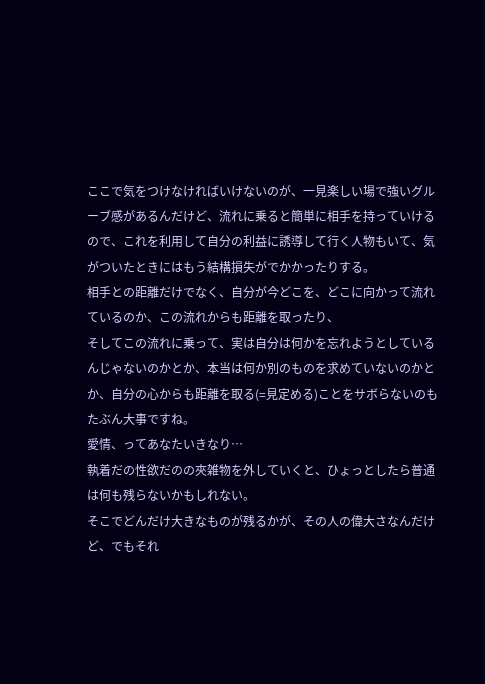ここで気をつけなければいけないのが、一見楽しい場で強いグルーブ感があるんだけど、流れに乗ると簡単に相手を持っていけるので、これを利用して自分の利益に誘導して行く人物もいて、気がついたときにはもう結構損失がでかかったりする。
相手との距離だけでなく、自分が今どこを、どこに向かって流れているのか、この流れからも距離を取ったり、
そしてこの流れに乗って、実は自分は何かを忘れようとしているんじゃないのかとか、本当は何か別のものを求めていないのかとか、自分の心からも距離を取る(=見定める)ことをサボらないのもたぶん大事ですね。
愛情、ってあなたいきなり…
執着だの性欲だのの夾雑物を外していくと、ひょっとしたら普通は何も残らないかもしれない。
そこでどんだけ大きなものが残るかが、その人の偉大さなんだけど、でもそれ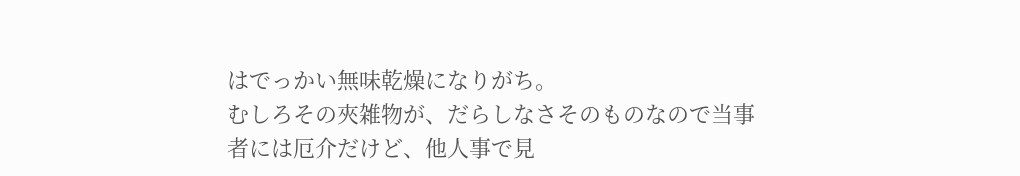はでっかい無味乾燥になりがち。
むしろその夾雑物が、だらしなさそのものなので当事者には厄介だけど、他人事で見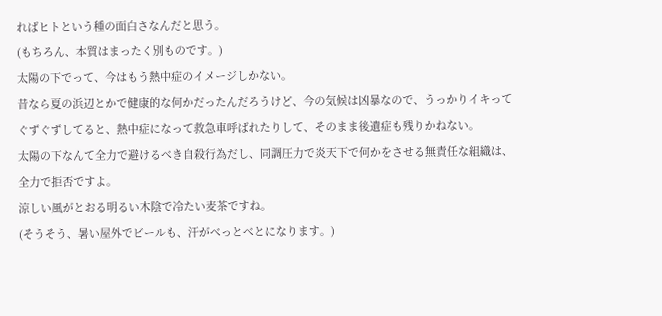ればヒトという種の面白さなんだと思う。
(もちろん、本質はまったく別ものです。)
太陽の下でって、今はもう熱中症のイメージしかない。
昔なら夏の浜辺とかで健康的な何かだったんだろうけど、今の気候は凶暴なので、うっかりイキってぐずぐずしてると、熱中症になって救急車呼ばれたりして、そのまま後遺症も残りかねない。
太陽の下なんて全力で避けるべき自殺行為だし、同調圧力で炎天下で何かをさせる無責任な組織は、全力で拒否ですよ。
涼しい風がとおる明るい木陰で冷たい麦茶ですね。
(そうそう、暑い屋外でビールも、汗がべっとべとになります。)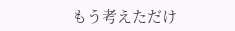もう考えただけ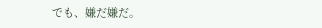でも、嫌だ嫌だ。